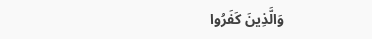وَالَّذِينَ كَفَرُوا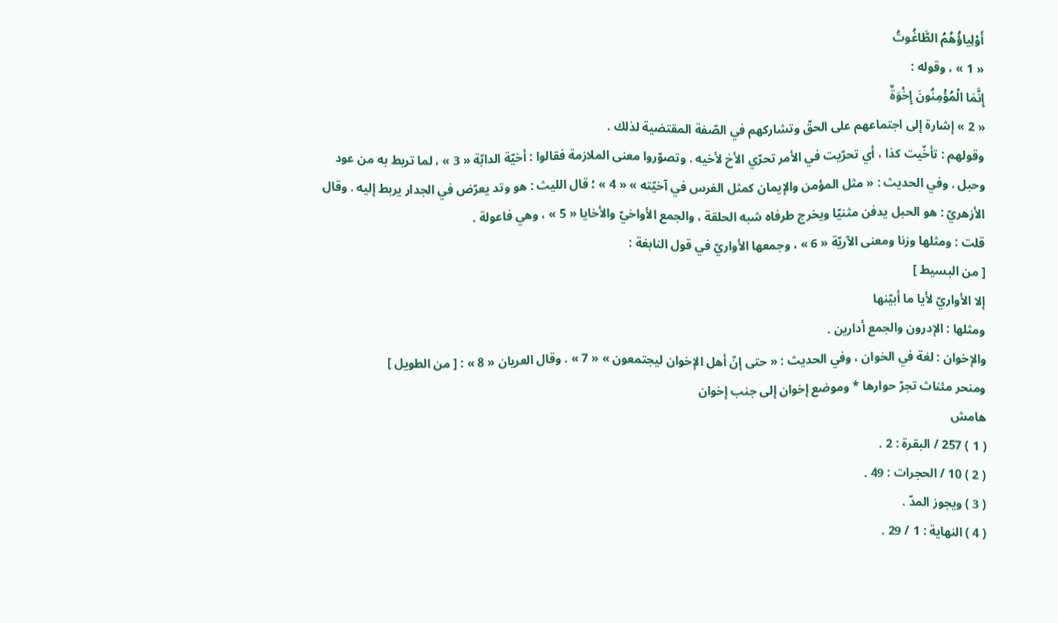أَوْلِياؤُهُمُ الطَّاغُوتُ
« 1 » ، وقوله :
إِنَّمَا الْمُؤْمِنُونَ إِخْوَةٌ
« 2 » إشارة إلى اجتماعهم على الحقّ وتشاركهم في الصّفة المقتضية لذلك .
وقولهم : تأخّيت كذا ، أي تحرّيت في الأمر تحرّي الأخ لأخيه . وتصوّروا معنى الملازمة فقالوا : أخيّة الدابّة « 3 » ، لما تربط به من عود وحبل . وفي الحديث : « مثل المؤمن والإيمان كمثل الفرس في آخيّته » « 4 » ؛ قال الليث : هو وتد يعرّض في الجدار يربط إليه . وقال الأزهريّ : هو الحبل يدفن مثنيّا ويخرج طرفاه شبه الحلقة ، والجمع الأواخيّ والأخايا « 5 » ، وهي فاعولة .
قلت : ومثلها وزنا ومعنى الآريّة « 6 » ، وجمعها الأواريّ في قول النابغة :
[ من البسيط ]
إلا الأواريّ لأيا ما أبيّنها
ومثلها : الإدرون والجمع أدارين .
والإخوان : لغة في الخوان ، وفي الحديث : « حتى إنّ أهل الإخوان ليجتمعون » « 7 » . وقال العريان « 8 » : [ من الطويل ]
ومنحر مئناث تجرّ حوارها * وموضع إخوان إلى جنب إخوان
هامش
( 1 ) 257 / البقرة : 2 .
( 2 ) 10 / الحجرات : 49 .
( 3 ) ويجوز المدّ .
( 4 ) النهاية : 1 / 29 .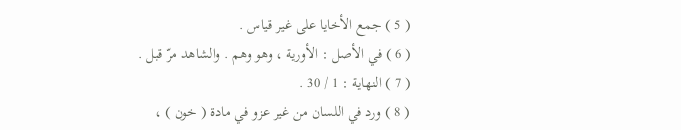( 5 ) جمع الأخايا على غير قياس .
( 6 ) في الأصل : الأورية ، وهو وهم . والشاهد مرّ قبل .
( 7 ) النهاية : 1 / 30 .
( 8 ) ورد في اللسان من غير عزو في مادة ( خون ) ،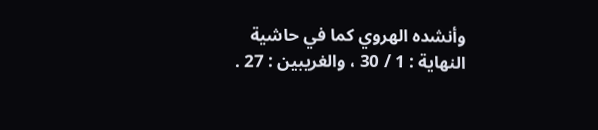وأنشده الهروي كما في حاشية النهاية : 1 / 30 ، والغريبين : 27 .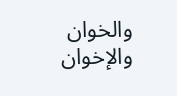والخوان والإخوان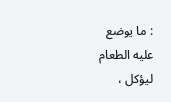: ما يوضع عليه الطعام ليؤكل ،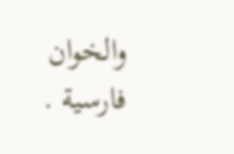والخوان فارسية .